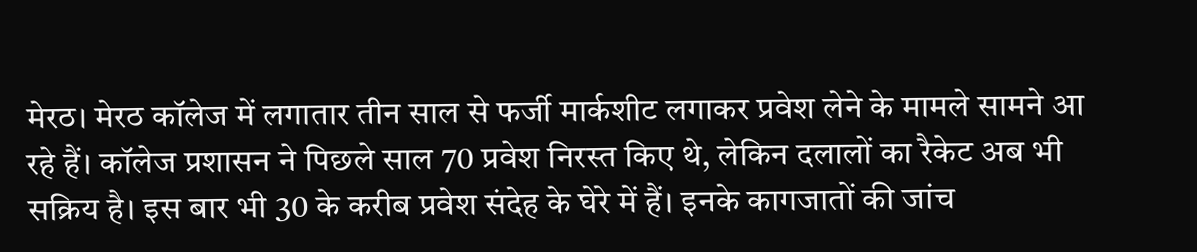मेरठ। मेरठ कॉलेज में लगातार तीन साल से फर्जी मार्कशीट लगाकर प्रवेश लेने के मामले सामने आ रहे हैं। कॉलेज प्रशासन ने पिछले साल 70 प्रवेश निरस्त किए थे, लेकिन दलालों का रैकेट अब भी सक्रिय है। इस बार भी 30 के करीब प्रवेश संदेह के घेरे में हैं। इनके कागजातों की जांच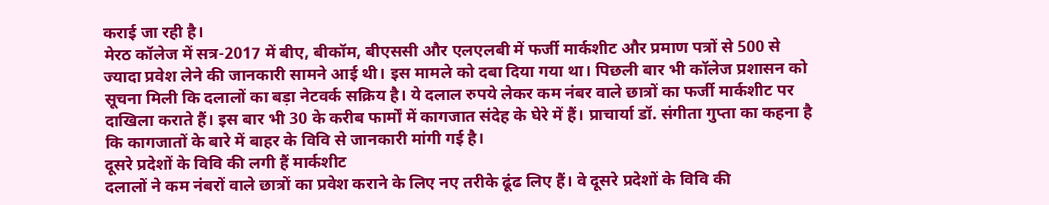कराई जा रही है।
मेरठ कॉलेज में सत्र-2017 में बीए, बीकॉम, बीएससी और एलएलबी में फर्जी मार्कशीट और प्रमाण पत्रों से 500 से ज्यादा प्रवेश लेने की जानकारी सामने आई थी। इस मामले को दबा दिया गया था। पिछली बार भी कॉलेज प्रशासन को सूचना मिली कि दलालों का बड़ा नेटवर्क सक्रिय है। ये दलाल रुपये लेकर कम नंबर वाले छात्रों का फर्जी मार्कशीट पर दाखिला कराते हैं। इस बार भी 30 के करीब फार्मों में कागजात संदेह के घेरे में हैं। प्राचार्या डॉ. संगीता गुप्ता का कहना है कि कागजातों के बारे में बाहर के विवि से जानकारी मांगी गई है।
दूसरे प्रदेशों के विवि की लगी हैं मार्कशीट
दलालों ने कम नंबरों वाले छात्रों का प्रवेश कराने के लिए नए तरीके ढूंढ लिए हैं। वे दूसरे प्रदेशों के विवि की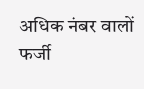अधिक नंबर वालों फर्जी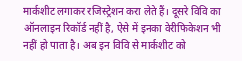मार्कशीट लगाकर रजिस्ट्रेशन करा लेते हैं। दूसरे विवि का ऑनलाइन रिकॉर्ड नहीं है, ऐसे में इनका वेरीफिकेशन भी नहीं हो पाता है। अब इन विवि से मार्कशीट को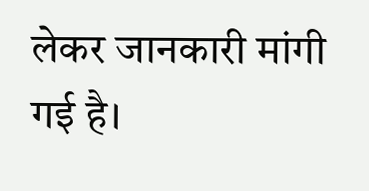लेकर जानकारी मांगी गई है।